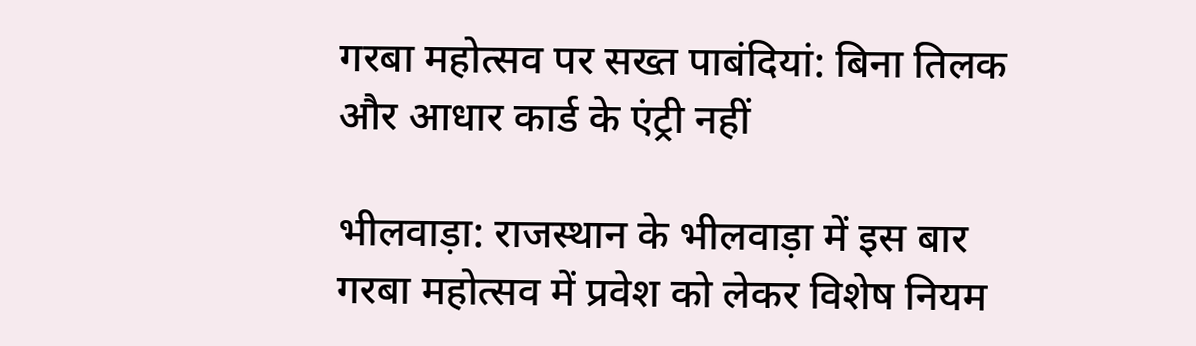गरबा महोत्सव पर सख्त पाबंदियां: बिना तिलक और आधार कार्ड के एंट्री नहीं

भीलवाड़ा: राजस्थान के भीलवाड़ा में इस बार गरबा महोत्सव में प्रवेश को लेकर विशेष नियम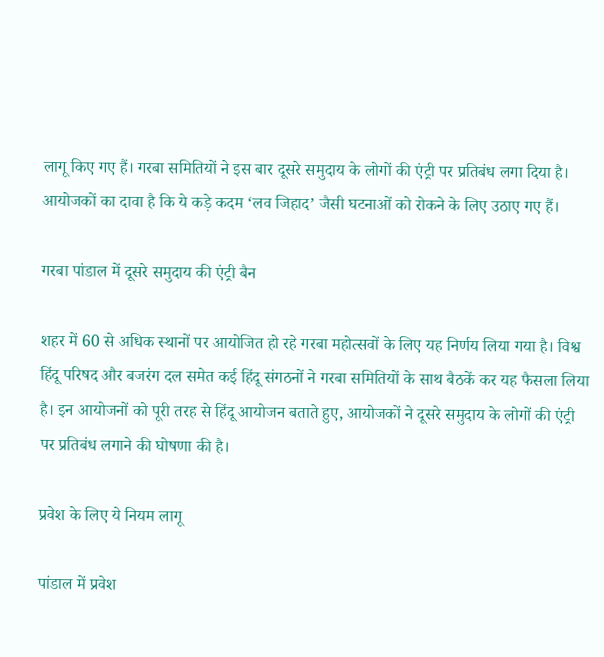लागू किए गए हैं। गरबा समितियों ने इस बार दूसरे समुदाय के लोगों की एंट्री पर प्रतिबंध लगा दिया है। आयोजकों का दावा है कि ये कड़े कदम ‘लव जिहाद’ जैसी घटनाओं को रोकने के लिए उठाए गए हैं।

गरबा पांडाल में दूसरे समुदाय की एंट्री बैन

शहर में 60 से अधिक स्थानों पर आयोजित हो रहे गरबा महोत्सवों के लिए यह निर्णय लिया गया है। विश्व हिंदू परिषद और बजरंग दल समेत कई हिंदू संगठनों ने गरबा समितियों के साथ बैठकें कर यह फैसला लिया है। इन आयोजनों को पूरी तरह से हिंदू आयोजन बताते हुए, आयोजकों ने दूसरे समुदाय के लोगों की एंट्री पर प्रतिबंध लगाने की घोषणा की है।

प्रवेश के लिए ये नियम लागू

पांडाल में प्रवेश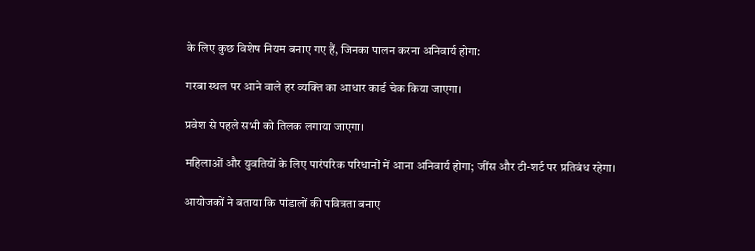के लिए कुछ विशेष नियम बनाए गए हैं, जिनका पालन करना अनिवार्य होगा:

गरबा स्थल पर आने वाले हर व्यक्ति का आधार कार्ड चेक किया जाएगा।

प्रवेश से पहले सभी को तिलक लगाया जाएगा।

महिलाओं और युवतियों के लिए पारंपरिक परिधानों में आना अनिवार्य होगा; जींस और टी-शर्ट पर प्रतिबंध रहेगा।

आयोजकों ने बताया कि पांडालों की पवित्रता बनाए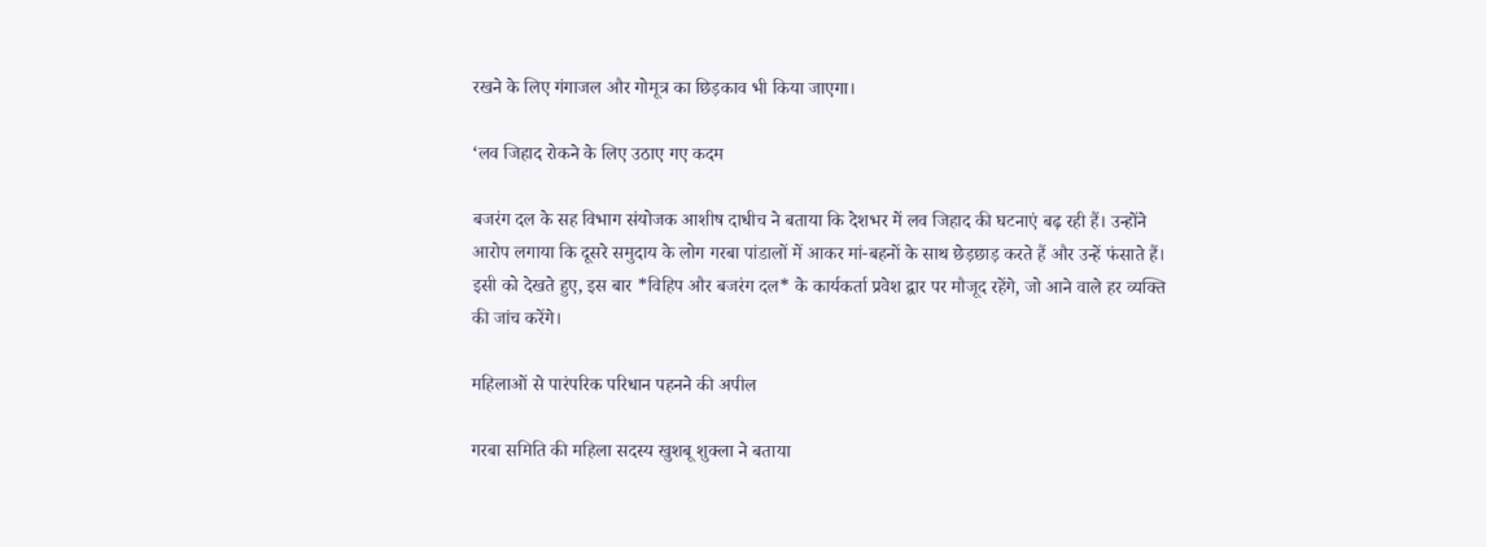रखने के लिए गंगाजल और गोमूत्र का छिड़काव भी किया जाएगा।

‘लव जिहाद रोकने के लिए उठाए गए कदम

बजरंग दल के सह विभाग संयोजक आशीष दाधीच ने बताया कि देशभर में लव जिहाद की घटनाएं बढ़ रही हैं। उन्होंने आरोप लगाया कि दूसरे समुदाय के लोग गरबा पांडालों में आकर मां-बहनों के साथ छेड़छाड़ करते हैं और उन्हें फंसाते हैं। इसी को देखते हुए, इस बार *विहिप और बजरंग दल* के कार्यकर्ता प्रवेश द्वार पर मौजूद रहेंगे, जो आने वाले हर व्यक्ति की जांच करेंगे।

महिलाओं से पारंपरिक परिधान पहनने की अपील

गरबा समिति की महिला सदस्य खुशबू शुक्ला ने बताया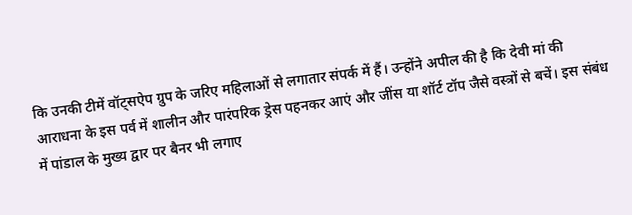कि उनकी टीमें वॉट्सऐप ग्रुप के जरिए महिलाओं से लगातार संपर्क में हैं। उन्होंने अपील की है कि देवी मां की आराधना के इस पर्व में शालीन और पारंपरिक ड्रेस पहनकर आएं और जींस या शॉर्ट टॉप जैसे वस्त्रों से बचें। इस संबंध में पांडाल के मुख्य द्वार पर बैनर भी लगाए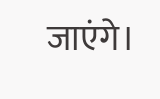जाएंगे।